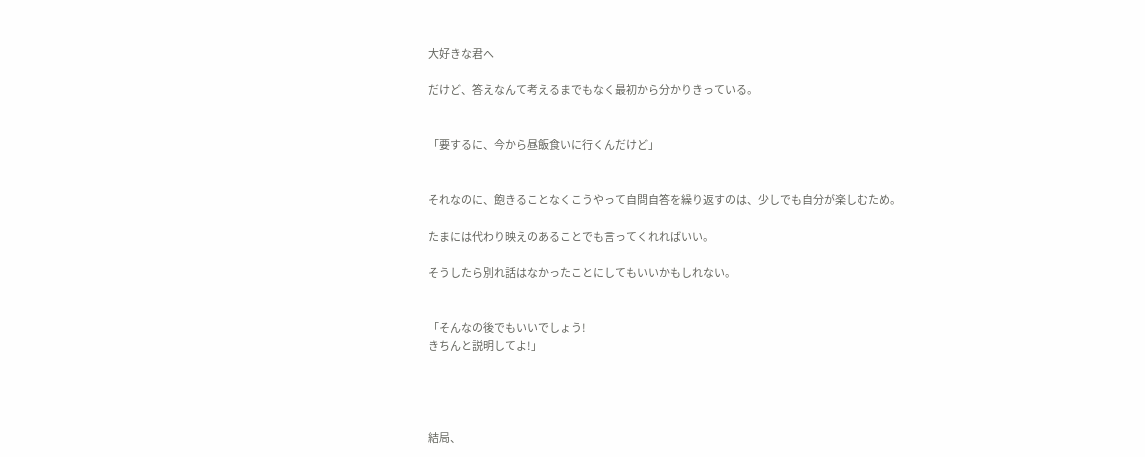大好きな君へ

だけど、答えなんて考えるまでもなく最初から分かりきっている。


「要するに、今から昼飯食いに行くんだけど」


それなのに、飽きることなくこうやって自問自答を繰り返すのは、少しでも自分が楽しむため。

たまには代わり映えのあることでも言ってくれればいい。

そうしたら別れ話はなかったことにしてもいいかもしれない。


「そんなの後でもいいでしょう!
きちんと説明してよ!」




結局、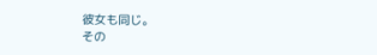彼女も同じ。
その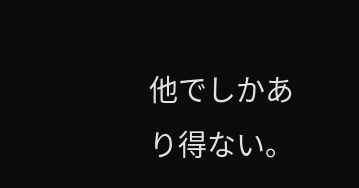他でしかあり得ない。